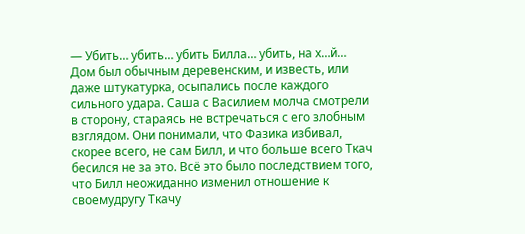— Убить… убить… убить Билла… убить, на х…й…
Дом был обычным деревенским, и известь, или даже штукатурка, осыпались после каждого сильного удара. Саша с Василием молча смотрели в сторону, стараясь не встречаться с его злобным взглядом. Они понимали, что Фазика избивал, скорее всего, не сам Билл, и что больше всего Ткач бесился не за это. Всё это было последствием того, что Билл неожиданно изменил отношение к своемудругу Ткачу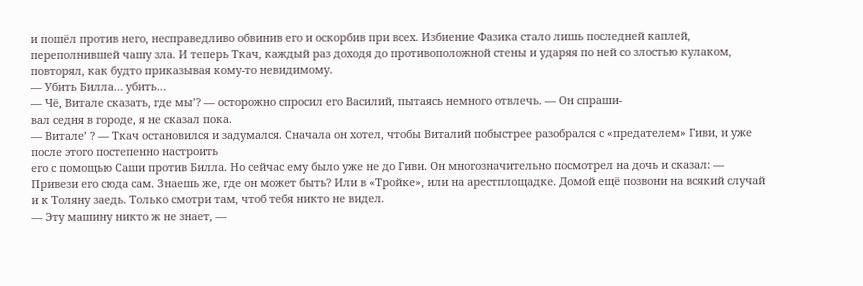и пошёл против него, несправедливо обвинив его и оскорбив при всех. Избиение Фазика стало лишь последней каплей, переполнившей чашу зла. И теперь Ткач, каждый раз доходя до противоположной стены и ударяя по ней со злостью кулаком, повторял, как будто приказывая кому-то невидимому.
— Убить Билла… убить…
— Чё, Витале сказать, где мы’? — осторожно спросил его Василий, пытаясь немного отвлечь. — Он спраши-
вал седня в городе, я не сказал пока.
— Витале’ ? — Ткач остановился и задумался. Сначала он хотел, чтобы Виталий побыстрее разобрался с «предателем» Гиви, и уже после этого постепенно настроить
его с помощью Саши против Билла. Но сейчас ему было уже не до Гиви. Он многозначительно посмотрел на дочь и сказал: — Привези его сюда сам. Знаешь же, где он может быть? Или в «Тройке», или на арестплощадке. Домой ещё позвони на всякий случай и к Толяну заедь. Только смотри там, чтоб тебя никто не видел.
— Эту машину никто ж не знает, —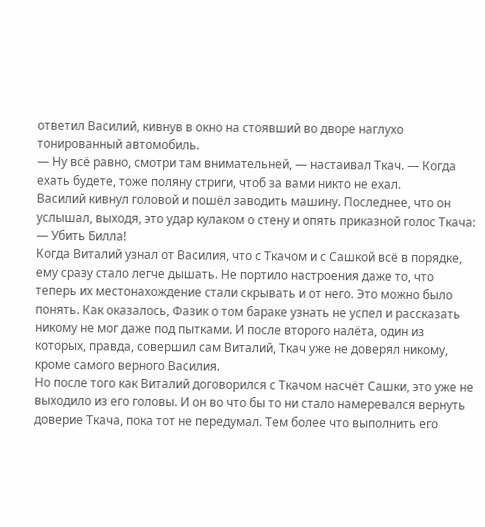ответил Василий, кивнув в окно на стоявший во дворе наглухо тонированный автомобиль.
— Ну всё равно, смотри там внимательней, — настаивал Ткач. — Когда ехать будете, тоже поляну стриги, чтоб за вами никто не ехал.
Василий кивнул головой и пошёл заводить машину. Последнее, что он услышал, выходя, это удар кулаком о стену и опять приказной голос Ткача:
— Убить Билла!
Когда Виталий узнал от Василия, что с Ткачом и с Сашкой всё в порядке, ему сразу стало легче дышать. Не портило настроения даже то, что теперь их местонахождение стали скрывать и от него. Это можно было понять. Как оказалось, Фазик о том бараке узнать не успел и рассказать никому не мог даже под пытками. И после второго налёта, один из которых, правда, совершил сам Виталий, Ткач уже не доверял никому, кроме самого верного Василия.
Но после того как Виталий договорился с Ткачом насчёт Сашки, это уже не выходило из его головы. И он во что бы то ни стало намеревался вернуть доверие Ткача, пока тот не передумал. Тем более что выполнить его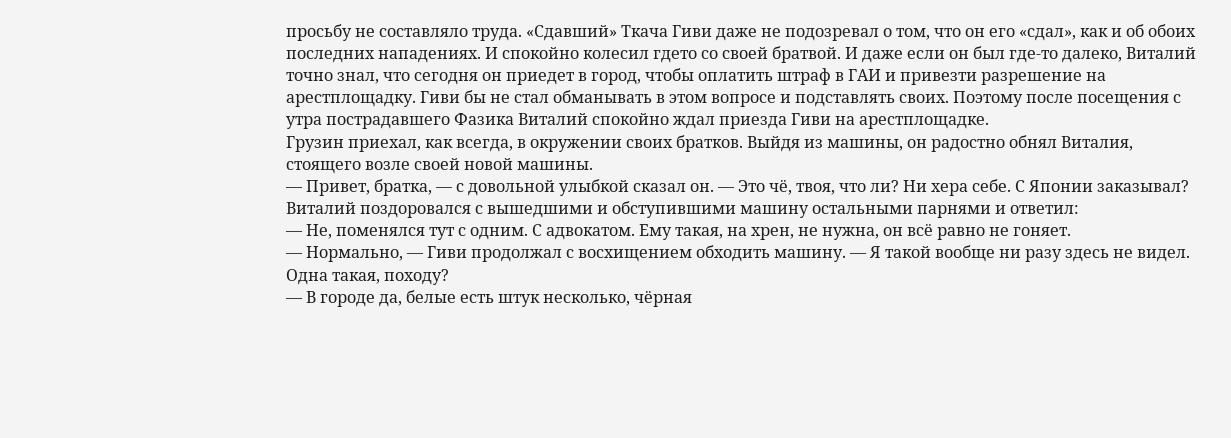просьбу не составляло труда. «Сдавший» Ткача Гиви даже не подозревал о том, что он его «сдал», как и об обоих последних нападениях. И спокойно колесил гдето со своей братвой. И даже если он был где-то далеко, Виталий точно знал, что сегодня он приедет в город, чтобы оплатить штраф в ГАИ и привезти разрешение на арестплощадку. Гиви бы не стал обманывать в этом вопросе и подставлять своих. Поэтому после посещения с утра пострадавшего Фазика Виталий спокойно ждал приезда Гиви на арестплощадке.
Грузин приехал, как всегда, в окружении своих братков. Выйдя из машины, он радостно обнял Виталия, стоящего возле своей новой машины.
— Привет, братка, — с довольной улыбкой сказал он. — Это чё, твоя, что ли? Ни хера себе. С Японии заказывал?
Виталий поздоровался с вышедшими и обступившими машину остальными парнями и ответил:
— Не, поменялся тут с одним. С адвокатом. Ему такая, на хрен, не нужна, он всё равно не гоняет.
— Нормально, — Гиви продолжал с восхищением обходить машину. — Я такой вообще ни разу здесь не видел. Одна такая, походу?
— В городе да, белые есть штук несколько, чёрная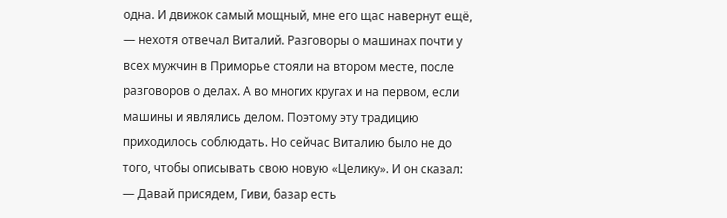одна. И движок самый мощный, мне его щас навернут ещё, — нехотя отвечал Виталий. Разговоры о машинах почти у всех мужчин в Приморье стояли на втором месте, после разговоров о делах. А во многих кругах и на первом, если машины и являлись делом. Поэтому эту традицию приходилось соблюдать. Но сейчас Виталию было не до того, чтобы описывать свою новую «Целику». И он сказал: — Давай присядем, Гиви, базар есть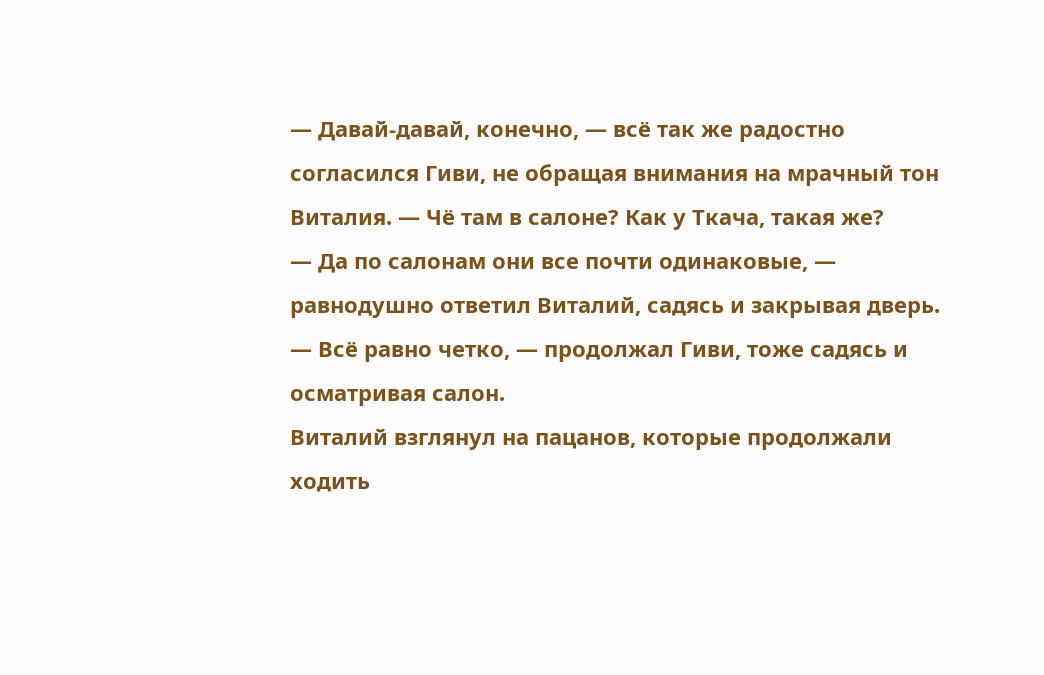— Давай-давай, конечно, — всё так же радостно согласился Гиви, не обращая внимания на мрачный тон Виталия. — Чё там в салоне? Как у Ткача, такая же?
— Да по салонам они все почти одинаковые, — равнодушно ответил Виталий, садясь и закрывая дверь.
— Всё равно четко, — продолжал Гиви, тоже садясь и осматривая салон.
Виталий взглянул на пацанов, которые продолжали ходить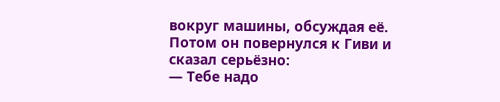вокруг машины, обсуждая её. Потом он повернулся к Гиви и сказал серьёзно:
— Тебе надо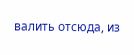валить отсюда, из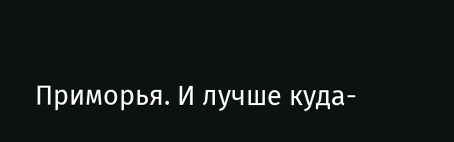Приморья. И лучше куда-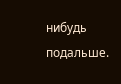нибудь подальше.